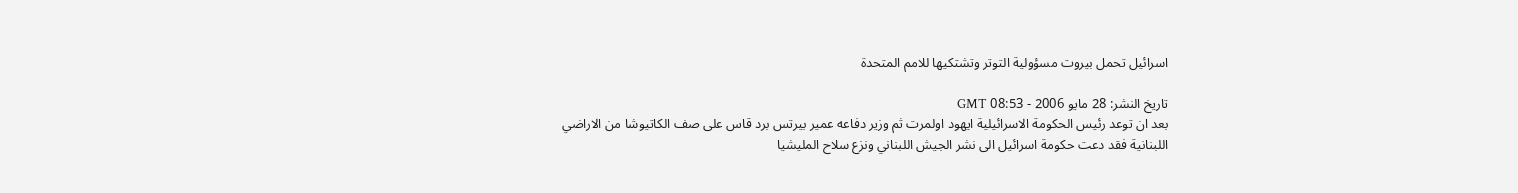اسرائيل تحمل بيروت مسؤولية التوتر وتشتكيها للامم المتحدة

تاريخ النشر: 28 مايو 2006 - 08:53 GMT
بعد ان توعد رئيس الحكومة الاسرائيلية ايهود اولمرت ثم وزير دفاعه عمير بيرتس برد قاس على صف الكاتيوشا من الاراضي اللبنانية فقد دعت حكومة اسرائيل الى نشر الجيش اللبناني ونزع سلاح المليشيا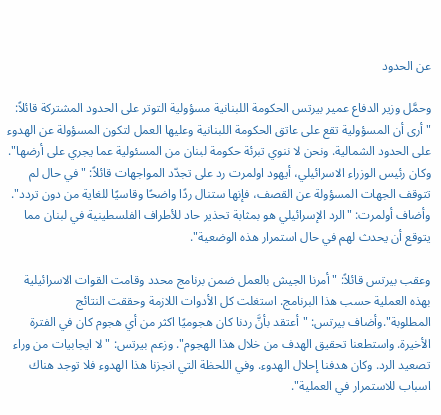عن الحدود

وحمَّل وزير الدفاع عمير بيرتس الحكومة اللبنانية مسؤولية التوتر على الحدود المشتركة قائلاً: "أرى أن المسؤولية تقع على عاتق الحكومة اللبنانية وعليها العمل لتكون المسؤولة عن الهدوء على الحدود الشمالية. ونحن لا ننوي تبرئة حكومة لبنان من المسئولية عما يجري على أرضها". وكان رئيس الوزراء الاسرائيلي، أيهود اولمرت رد على تجدّد المواجهات قائلاً: "في حال لم تتوقف الجهات المسؤولة عن القصف، فإنها ستنال ردًا واضحًا وقاسيًا للغاية من دون تردد". وأضاف أولمرت: "الرد الإسرائيلي هو بمثابة تحذير حاد للأطراف الفلسطينية في لبنان مما يتوقع أن يحدث لهم في حال استمرار هذه الوضعية".

وعقب بيرتس قائلاً: "أمرنا الجيش بالعمل ضمن برنامج محدد وقامت القوات الاسرائيلية بهذه العملية حسب هذا البرنامج. استغلت كل الأدوات اللازمة وحققت النتائج المطلوبة".وأضاف بيرتس: "أعتقد بأنَّ ردنا كان هجوميًا اكثر من أي هجوم كان في الفترة الأخيرة. واستطعنا تحقيق الهدف من خلال هذا الهجوم". وزعم بيرتس: "لا ايجابيات من وراء تصعيد الرد. وكان هدفنا إحلال الهدوء. وفي اللحظة التي انجزنا هذا الهدوء فلا توجد هناك اسباب للاستمرار في العملية".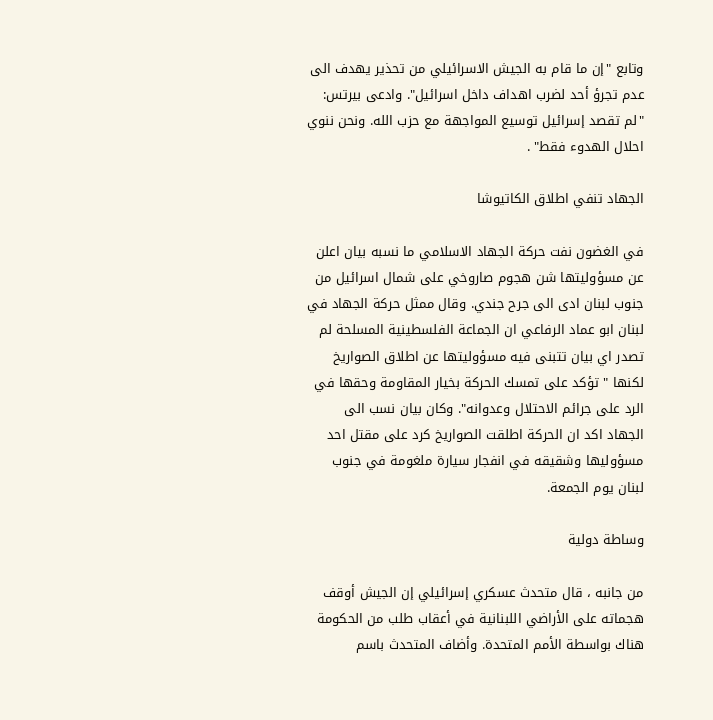وتابع "إن ما قام به الجيش الاسرائيلي من تحذير يهدف الى عدم تجرؤ أحد لضرب اهداف داخل اسرائيل". وادعى بيرتس: "لم تقصد إسرائيل توسيع المواجهة مع حزب الله. ونحن ننوي احلال الهدوء فقط" .

الجهاد تنفي اطلاق الكاتيوشا

في الغضون نفت حركة الجهاد الاسلامي ما نسبه بيان اعلن عن مسؤوليتها شن هجوم صاروخي على شمال اسرائيل من جنوب لبنان ادى الى جرح جندي. وقال ممثل حركة الجهاد في لبنان ابو عماد الرفاعي ان الجماعة الفلسطينية المسلحة لم تصدر اي بيان تتبنى فيه مسؤوليتها عن اطلاق الصواريخ لكنها " تؤكد على تمسك الحركة بخيار المقاومة وحقها في الرد على جرائم الاحتلال وعدوانه". وكان بيان نسب الى الجهاد اكد ان الحركة اطلقت الصواريخ كرد على مقتل احد مسؤوليها وشقيقه في انفجار سيارة ملغومة في جنوب لبنان يوم الجمعة.

وساطة دولية

من جانبه ، قال متحدث عسكري إسرائيلي إن الجيش أوقف هجماته على الأراضي اللبنانية في أعقاب طلب من الحكومة هناك بواسطة الأمم المتحدة. وأضاف المتحدث باسم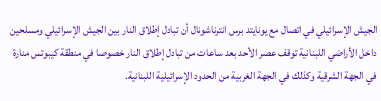الجيش الإسرائيلي في اتصال مع يونايتد برس انترناشونال أن تبادل إطلاق النار بين الجيش الإسرائيلي ومسلحين داخل الأراضي اللبنانية توقف عصر الأحد بعد ساعات من تبادل إطلاق النار خصوصا في منطقة كيبوتس منارة في الجهة الشرقية وكذلك في الجهة الغربية من الحدود الإسرائيلية اللبنانية.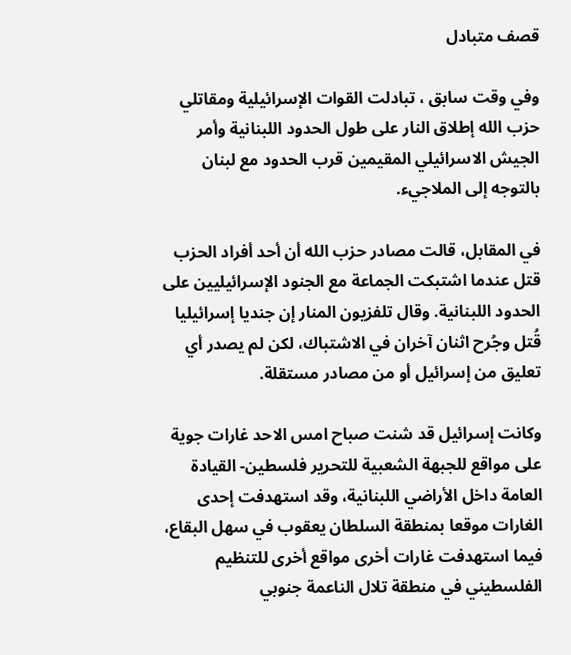قصف متبادل

وفي وقت سابق ، تبادلت القوات الإسرائيلية ومقاتلي حزب الله إطلاق النار على طول الحدود اللبنانية وأمر الجيش الاسرائيلي المقيمين قرب الحدود مع لبنان بالتوجه إلى الملاجيء.

في المقابل، قالت مصادر حزب الله أن أحد أفراد الحزب قتل عندما اشتبكت الجماعة مع الجنود الإسرائيليين على الحدود اللبنانية. وقال تلفزيون المنار إن جنديا إسرائيليا قُتل وجُرح اثنان آخران في الاشتباك، لكن لم يصدر أي تعليق من إسرائيل أو من مصادر مستقلة.

وكانت إسرائيل قد شنت صباح امس الاحد غارات جوية على مواقع للجبهة الشعبية للتحرير فلسطين- القيادة العامة داخل الأراضي اللبنانية، وقد استهدفت إحدى الغارات موقعا بمنطقة السلطان يعقوب في سهل البقاع، فيما استهدفت غارات أخرى مواقع أخرى للتنظيم الفلسطيني في منطقة تلال الناعمة جنوبي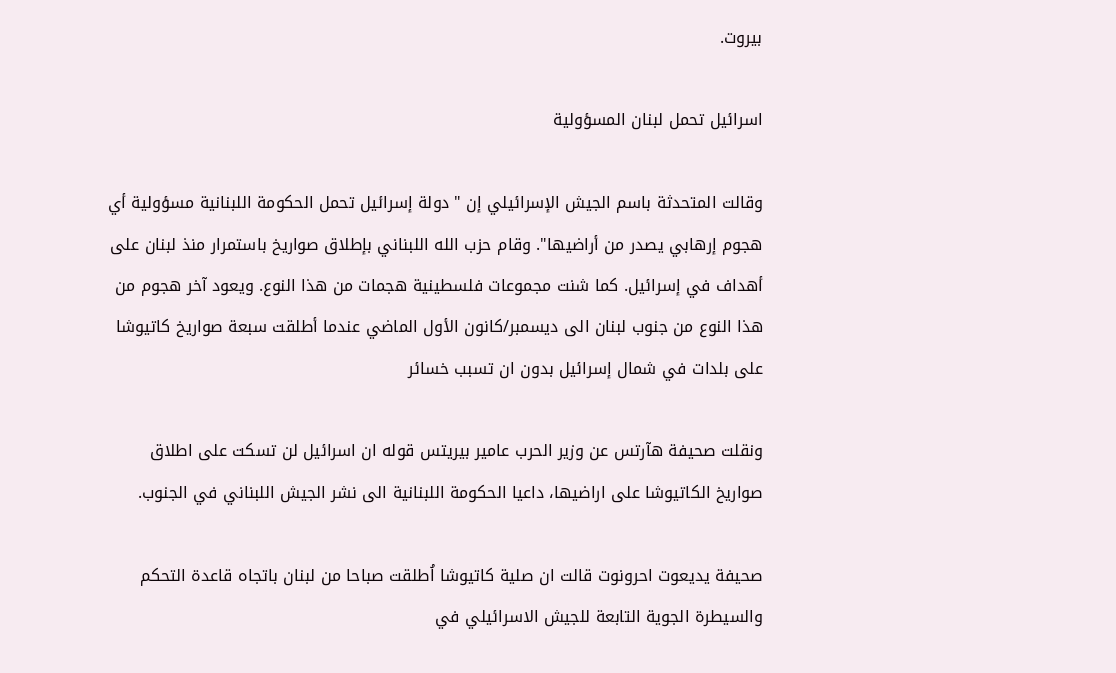بيروت.

اسرائيل تحمل لبنان المسؤولية

وقالت المتحدثة باسم الجيش الإسرائيلي إن "دولة إسرائيل تحمل الحكومة اللبنانية مسؤولية أي هجوم إرهابي يصدر من أراضيها". وقام حزب الله اللبناني بإطلاق صواريخ باستمرار منذ لبنان على أهداف في إسرائيل. كما شنت مجموعات فلسطينية هجمات من هذا النوع. ويعود آخر هجوم من هذا النوع من جنوب لبنان الى ديسمبر/كانون الأول الماضي عندما أطلقت سبعة صواريخ كاتيوشا على بلدات في شمال إسرائيل بدون ان تسبب خسائر

ونقلت صحيفة هآرتس عن وزير الحرب عامير بيريتس قوله ان اسرائيل لن تسكت على اطلاق صواريخ الكاتيوشا على اراضيها، داعيا الحكومة اللبنانية الى نشر الجيش اللبناني في الجنوب.

صحيفة يديعوت احرونوت قالت ان صلية كاتيوشا اُطلقت صباحا من لبنان باتجاه قاعدة التحكم والسيطرة الجوية التابعة للجيش الاسرائيلي في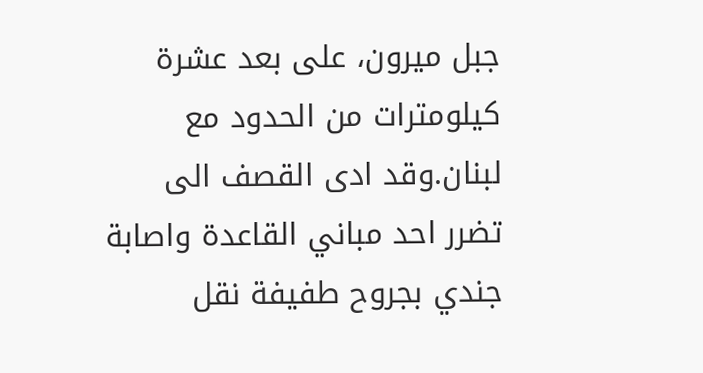جبل ميرون، على بعد عشرة كيلومترات من الحدود مع لبنان.وقد ادى القصف الى تضرر احد مباني القاعدة واصابة جندي بجروح طفيفة نقل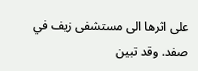على اثرها الى مستشفى زيف في صفد. وقد تبين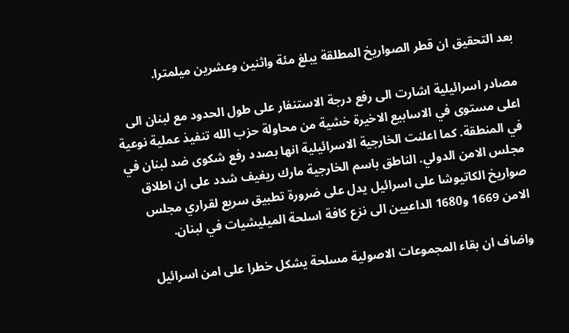بعد التحقيق ان قطر الصواريخ المطلقة يبلغ مئة واثنين وعشرين ميلمترا.

مصادر اسرائيلية اشارت الى رفع درجة الاستنفار على طول الحدود مع لبنان الى اعلى مستوى في الاسابيع الاخيرة خشية من محاولة حزب الله تنفيذ عملية نوعية في المنطقة. كما اعلنت الخارجية الاسرائيلية انها بصدد رفع شكوى ضد لبنان في مجلس الامن الدولي. الناطق باسم الخارجية مارك ريغيف شدد على ان اطلاق صواريخ الكاتيوشا على اسرائيل يدل على ضرورة تطبيق سريع لقراري مجلس الامن 1669 و1680 الداعيين الى نزع كافة اسلحة الميليشيات في لبنان.

واضاف ان بقاء المجموعات الاصولية مسلحة يشكل خطرا على امن اسرائيل